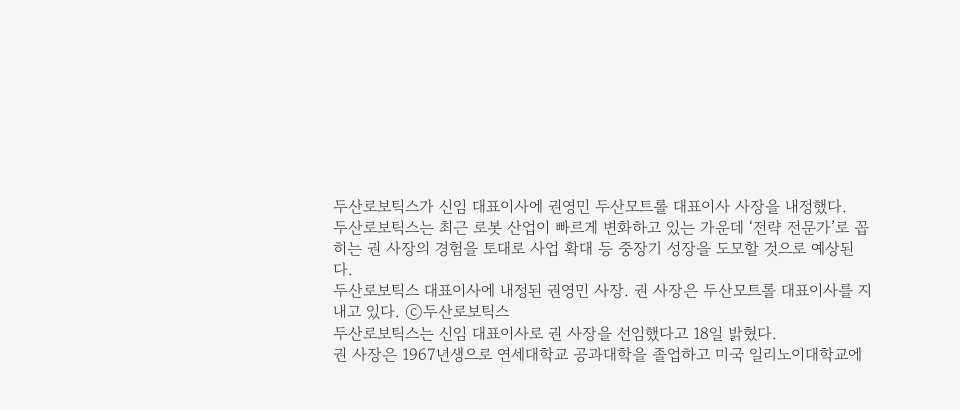두산로보틱스가 신임 대표이사에 권영민 두산모트롤 대표이사 사장을 내정했다.
두산로보틱스는 최근 로봇 산업이 빠르게 변화하고 있는 가운데 ‘전략 전문가’로 꼽히는 권 사장의 경험을 토대로 사업 확대 등 중장기 성장을 도모할 것으로 예상된다.
두산로보틱스 대표이사에 내정된 권영민 사장. 권 사장은 두산모트롤 대표이사를 지내고 있다. ⓒ두산로보틱스
두산로보틱스는 신임 대표이사로 권 사장을 선임했다고 18일 밝혔다.
권 사장은 1967년생으로 연세대학교 공과대학을 졸업하고 미국 일리노이대학교에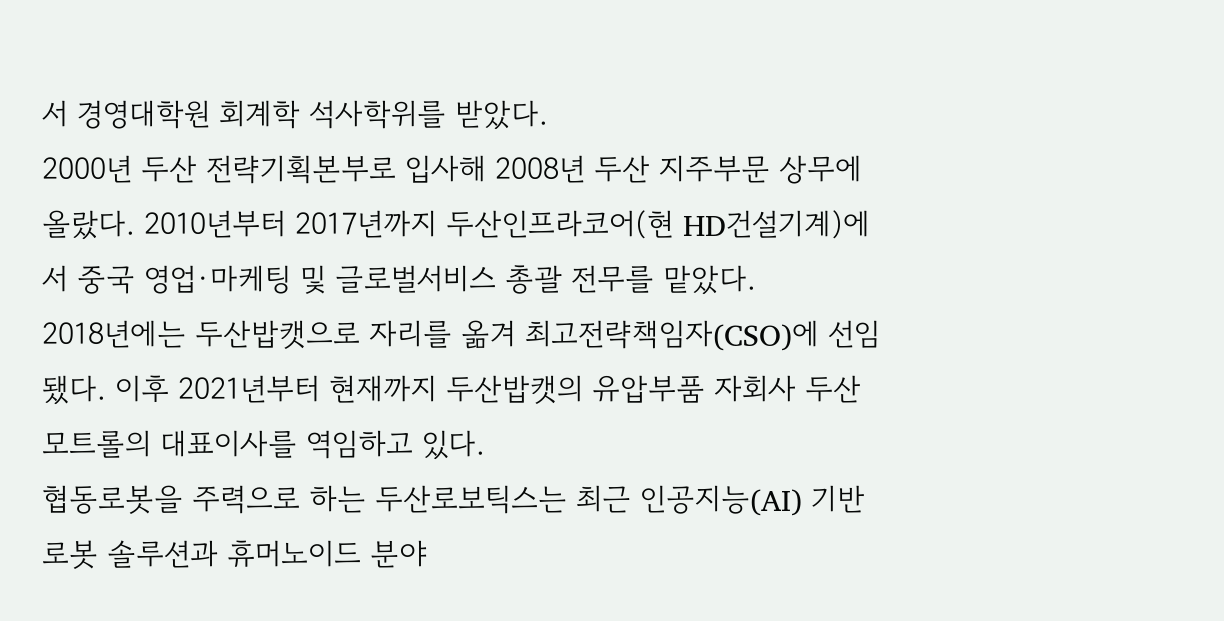서 경영대학원 회계학 석사학위를 받았다.
2000년 두산 전략기획본부로 입사해 2008년 두산 지주부문 상무에 올랐다. 2010년부터 2017년까지 두산인프라코어(현 HD건설기계)에서 중국 영업·마케팅 및 글로벌서비스 총괄 전무를 맡았다.
2018년에는 두산밥캣으로 자리를 옮겨 최고전략책임자(CSO)에 선임됐다. 이후 2021년부터 현재까지 두산밥캣의 유압부품 자회사 두산모트롤의 대표이사를 역임하고 있다.
협동로봇을 주력으로 하는 두산로보틱스는 최근 인공지능(AI) 기반 로봇 솔루션과 휴머노이드 분야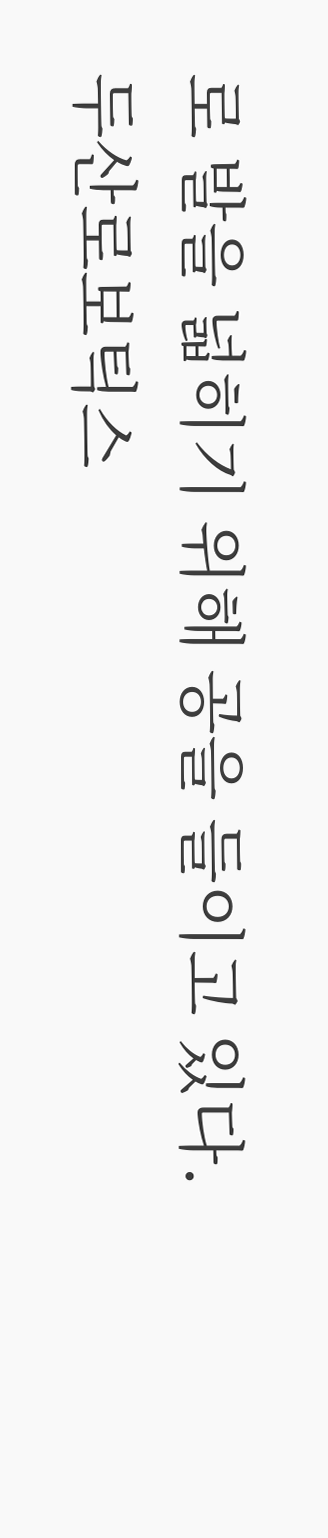로 발을 넓히기 위해 공을 들이고 있다.
두산로보틱스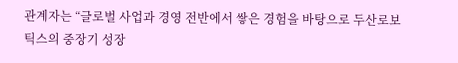관계자는 “글로벌 사업과 경영 전반에서 쌓은 경험을 바탕으로 두산로보틱스의 중장기 성장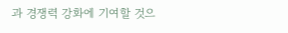과 경쟁력 강화에 기여할 것으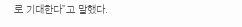로 기대한다”고 말했다.